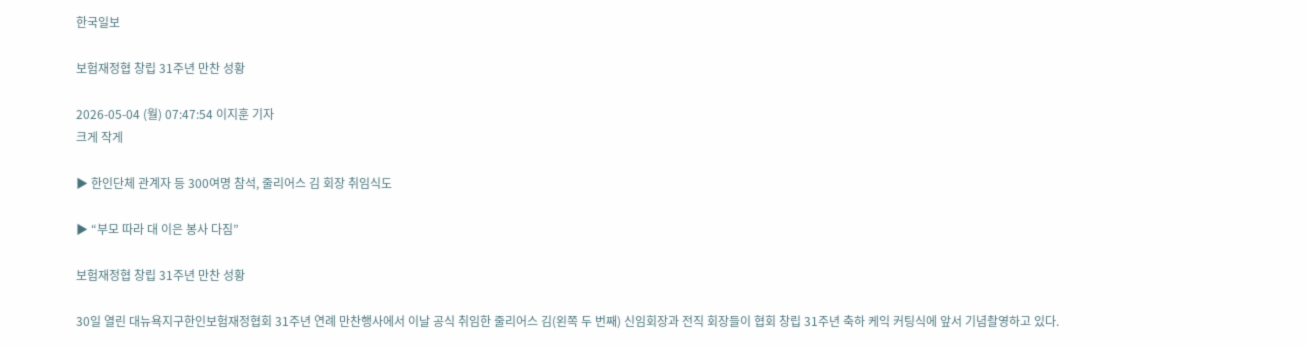한국일보

보험재정협 창립 31주년 만찬 성황

2026-05-04 (월) 07:47:54 이지훈 기자
크게 작게

▶ 한인단체 관계자 등 300여명 참석, 줄리어스 김 회장 취임식도

▶ “부모 따라 대 이은 봉사 다짐”

보험재정협 창립 31주년 만찬 성황

30일 열린 대뉴욕지구한인보험재정협회 31주년 연례 만찬행사에서 이날 공식 취임한 줄리어스 김(왼쪽 두 번째) 신임회장과 전직 회장들이 협회 창립 31주년 축하 케익 커팅식에 앞서 기념촬영하고 있다.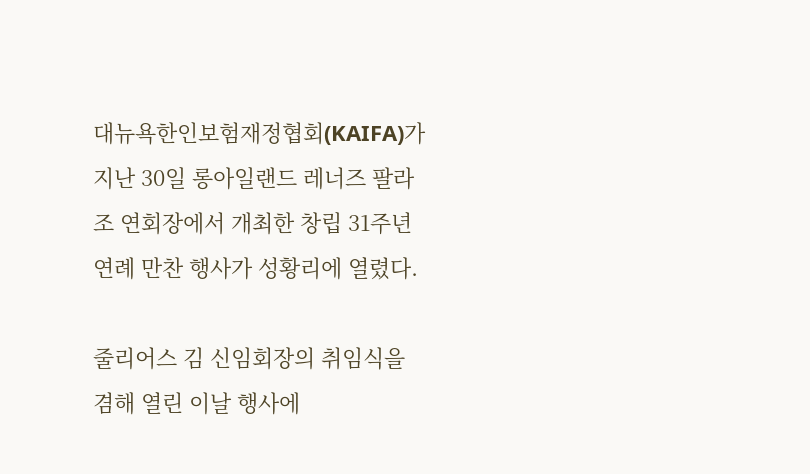대뉴욕한인보험재정협회(KAIFA)가 지난 30일 롱아일랜드 레너즈 팔라조 연회장에서 개최한 창립 31주년 연례 만찬 행사가 성황리에 열렸다.

줄리어스 김 신임회장의 취임식을 겸해 열린 이날 행사에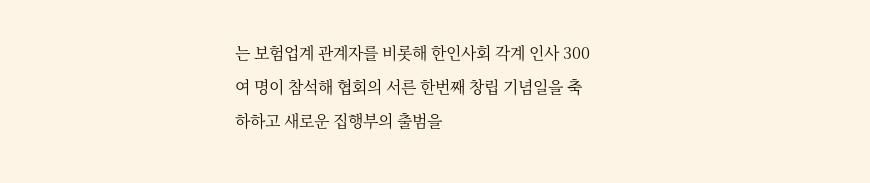는 보험업계 관계자를 비롯해 한인사회 각계 인사 300여 명이 참석해 협회의 서른 한번째 창립 기념일을 축하하고 새로운 집행부의 출범을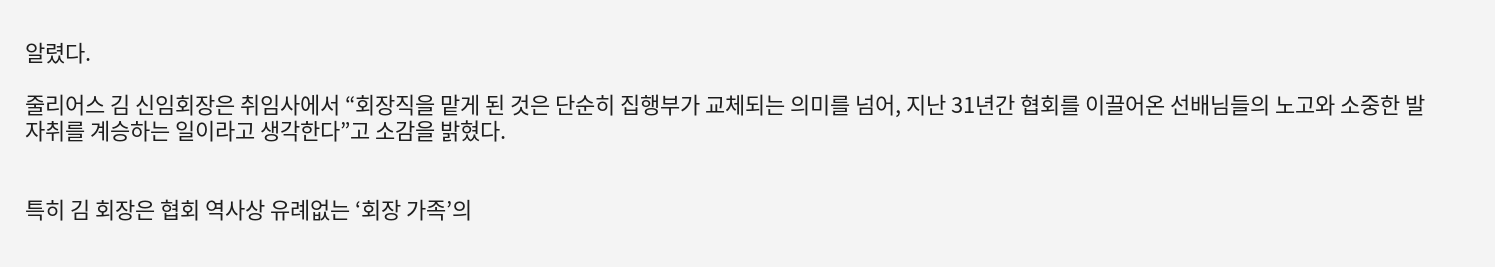알렸다.

줄리어스 김 신임회장은 취임사에서 “회장직을 맡게 된 것은 단순히 집행부가 교체되는 의미를 넘어, 지난 31년간 협회를 이끌어온 선배님들의 노고와 소중한 발자취를 계승하는 일이라고 생각한다”고 소감을 밝혔다.


특히 김 회장은 협회 역사상 유례없는 ‘회장 가족’의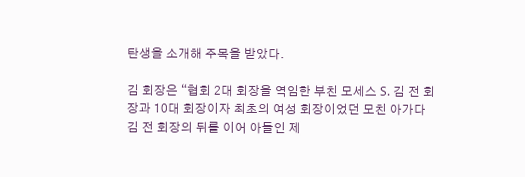탄생을 소개해 주목을 받았다.

김 회장은 “협회 2대 회장을 역임한 부친 모세스 S. 김 전 회장과 10대 회장이자 최초의 여성 회장이었던 모친 아가다 김 전 회장의 뒤를 이어 아들인 제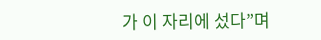가 이 자리에 섰다”며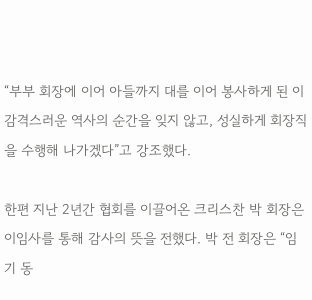“부부 회장에 이어 아들까지 대를 이어 봉사하게 된 이 감격스러운 역사의 순간을 잊지 않고, 성실하게 회장직을 수행해 나가겠다”고 강조했다.

한편 지난 2년간 협회를 이끌어온 크리스찬 박 회장은 이임사를 통해 감사의 뜻을 전했다. 박 전 회장은 “임기 동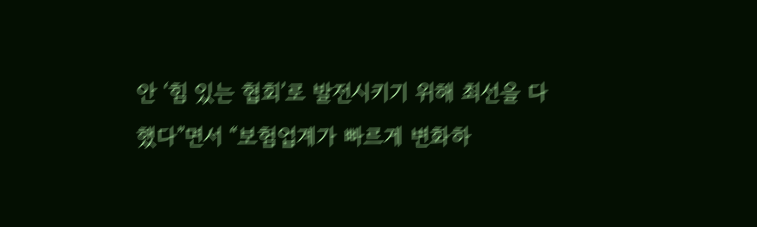안 ‘힘 있는 협회’로 발전시키기 위해 최선을 다했다”면서 “보험업계가 빠르게 변화하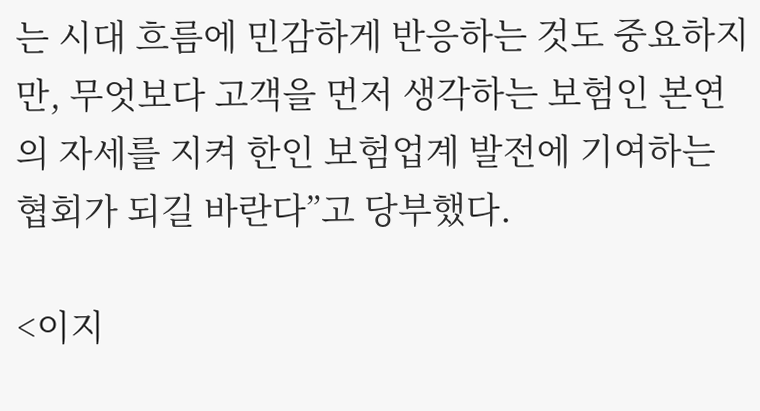는 시대 흐름에 민감하게 반응하는 것도 중요하지만, 무엇보다 고객을 먼저 생각하는 보험인 본연의 자세를 지켜 한인 보험업계 발전에 기여하는 협회가 되길 바란다”고 당부했다.

<이지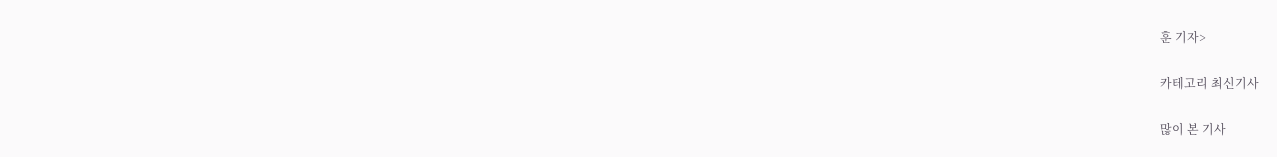훈 기자>

카테고리 최신기사

많이 본 기사